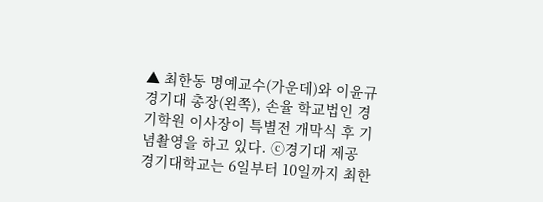▲ 최한동 명예교수(가운데)와 이윤규 경기대 총장(왼쪽), 손율 학교법인 경기학원 이사장이 특별전 개막식 후 기념촬영을 하고 있다. ⓒ경기대 제공
경기대학교는 6일부터 10일까지 최한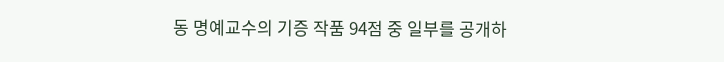동 명예교수의 기증 작품 94점 중 일부를 공개하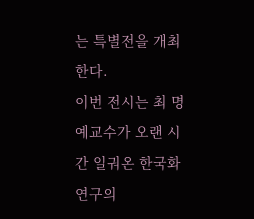는 특별전을 개최한다.
이번 전시는 최 명예교수가 오랜 시간 일궈온 한국화 연구의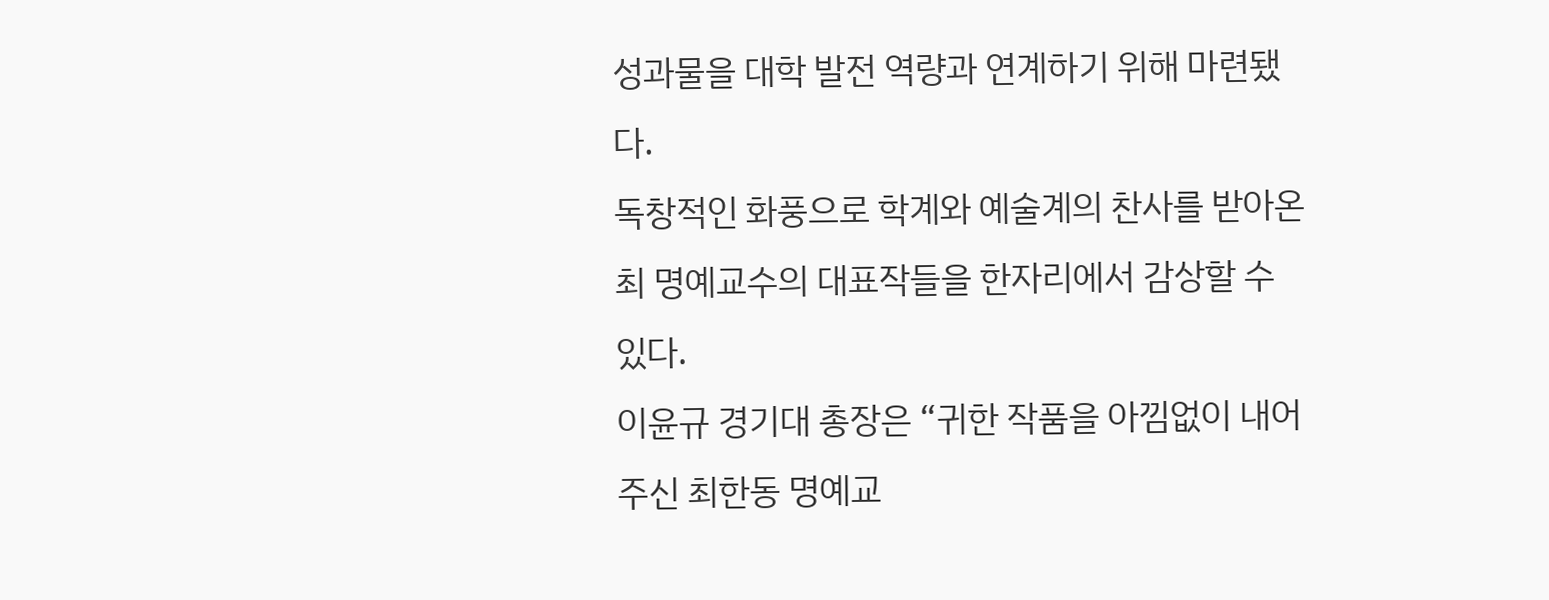성과물을 대학 발전 역량과 연계하기 위해 마련됐다.
독창적인 화풍으로 학계와 예술계의 찬사를 받아온 최 명예교수의 대표작들을 한자리에서 감상할 수 있다.
이윤규 경기대 총장은 “귀한 작품을 아낌없이 내어주신 최한동 명예교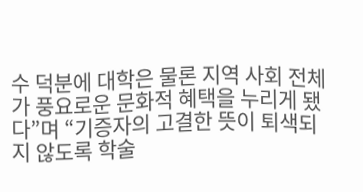수 덕분에 대학은 물론 지역 사회 전체가 풍요로운 문화적 혜택을 누리게 됐다”며 “기증자의 고결한 뜻이 퇴색되지 않도록 학술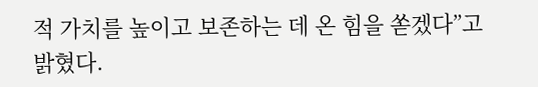적 가치를 높이고 보존하는 데 온 힘을 쏟겠다”고 밝혔다.